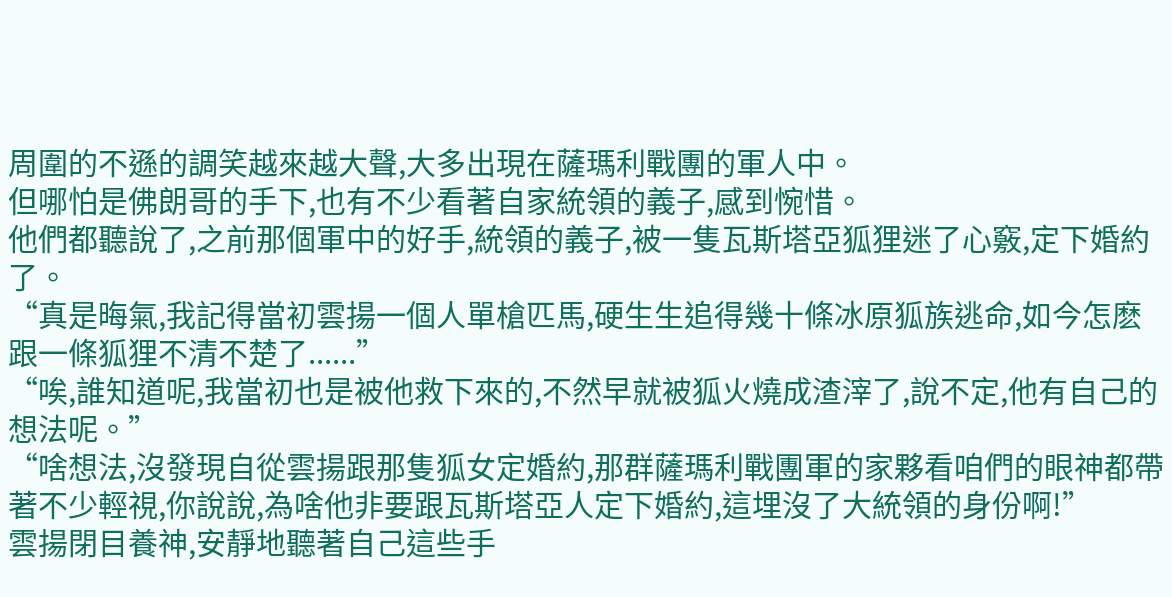周圍的不遜的調笑越來越大聲,大多出現在薩瑪利戰團的軍人中。
但哪怕是佛朗哥的手下,也有不少看著自家統領的義子,感到惋惜。
他們都聽說了,之前那個軍中的好手,統領的義子,被一隻瓦斯塔亞狐狸迷了心竅,定下婚約了。
“真是晦氣,我記得當初雲揚一個人單槍匹馬,硬生生追得幾十條冰原狐族逃命,如今怎麽跟一條狐狸不清不楚了......”
“唉,誰知道呢,我當初也是被他救下來的,不然早就被狐火燒成渣滓了,說不定,他有自己的想法呢。”
“啥想法,沒發現自從雲揚跟那隻狐女定婚約,那群薩瑪利戰團軍的家夥看咱們的眼神都帶著不少輕視,你說說,為啥他非要跟瓦斯塔亞人定下婚約,這埋沒了大統領的身份啊!”
雲揚閉目養神,安靜地聽著自己這些手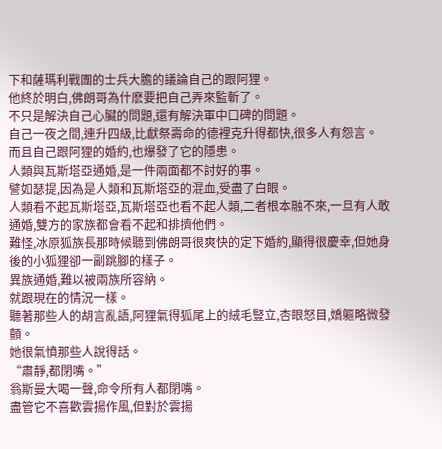下和薩瑪利戰團的士兵大膽的議論自己的跟阿狸。
他終於明白,佛朗哥為什麽要把自己弄來監斬了。
不只是解決自己心臟的問題,還有解決軍中口碑的問題。
自己一夜之間,連升四級,比獻祭壽命的德裡克升得都快,很多人有怨言。
而且自己跟阿狸的婚約,也爆發了它的隱患。
人類與瓦斯塔亞通婚,是一件兩面都不討好的事。
譬如瑟提,因為是人類和瓦斯塔亞的混血,受盡了白眼。
人類看不起瓦斯塔亞,瓦斯塔亞也看不起人類,二者根本融不來,一旦有人敢通婚,雙方的家族都會看不起和排擠他們。
難怪,冰原狐族長那時候聽到佛朗哥很爽快的定下婚約,顯得很慶幸,但她身後的小狐狸卻一副跳腳的樣子。
異族通婚,難以被兩族所容納。
就跟現在的情況一樣。
聽著那些人的胡言亂語,阿狸氣得狐尾上的絨毛豎立,杏眼怒目,嬌軀略微發顫。
她很氣憤那些人說得話。
“肅靜,都閉嘴。”
翁斯曼大喝一聲,命令所有人都閉嘴。
盡管它不喜歡雲揚作風,但對於雲揚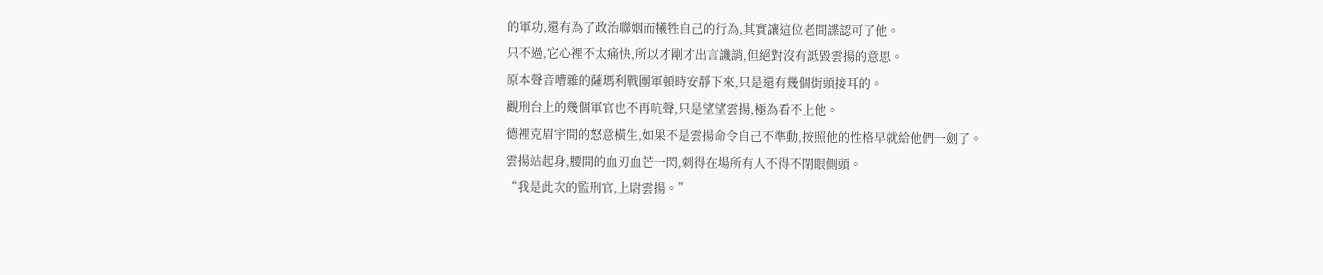的軍功,還有為了政治聯姻而犧牲自己的行為,其實讓這位老間諜認可了他。
只不過,它心裡不太痛快,所以才剛才出言譏誚,但絕對沒有詆毀雲揚的意思。
原本聲音嘈雜的薩瑪利戰團軍頓時安靜下來,只是還有幾個街頭接耳的。
觀刑台上的幾個軍官也不再吭聲,只是望望雲揚,極為看不上他。
德裡克眉宇間的怒意橫生,如果不是雲揚命令自己不準動,按照他的性格早就給他們一劍了。
雲揚站起身,腰間的血刃血芒一閃,刺得在場所有人不得不閉眼側頭。
“我是此次的監刑官,上尉雲揚。”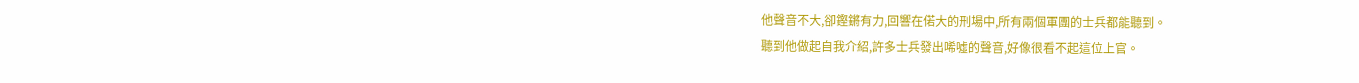他聲音不大,卻鏗鏘有力,回響在偌大的刑場中,所有兩個軍團的士兵都能聽到。
聽到他做起自我介紹,許多士兵發出唏噓的聲音,好像很看不起這位上官。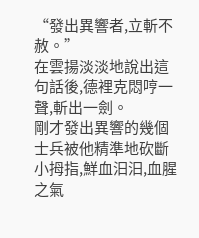“發出異響者,立斬不赦。”
在雲揚淡淡地說出這句話後,德裡克悶哼一聲,斬出一劍。
剛才發出異響的幾個士兵被他精準地砍斷小拇指,鮮血汩汩,血腥之氣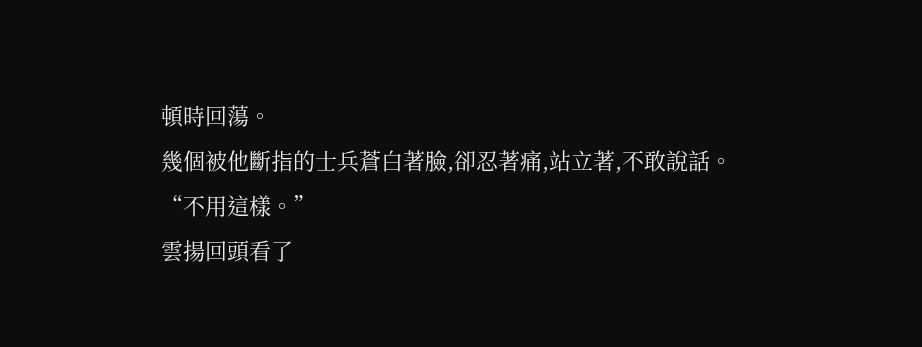頓時回蕩。
幾個被他斷指的士兵蒼白著臉,卻忍著痛,站立著,不敢說話。
“不用這樣。”
雲揚回頭看了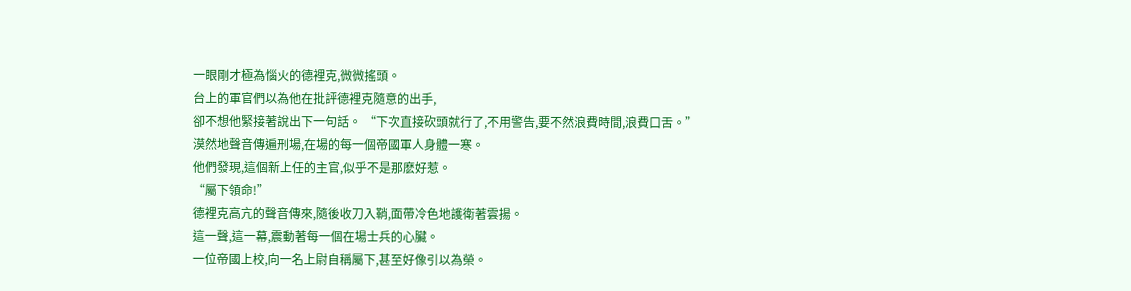一眼剛才極為惱火的德裡克,微微搖頭。
台上的軍官們以為他在批評德裡克隨意的出手,
卻不想他緊接著說出下一句話。 “下次直接砍頭就行了,不用警告,要不然浪費時間,浪費口舌。”
漠然地聲音傳遍刑場,在場的每一個帝國軍人身體一寒。
他們發現,這個新上任的主官,似乎不是那麽好惹。
“屬下領命!”
德裡克高亢的聲音傳來,隨後收刀入鞘,面帶冷色地護衛著雲揚。
這一聲,這一幕,震動著每一個在場士兵的心臟。
一位帝國上校,向一名上尉自稱屬下,甚至好像引以為榮。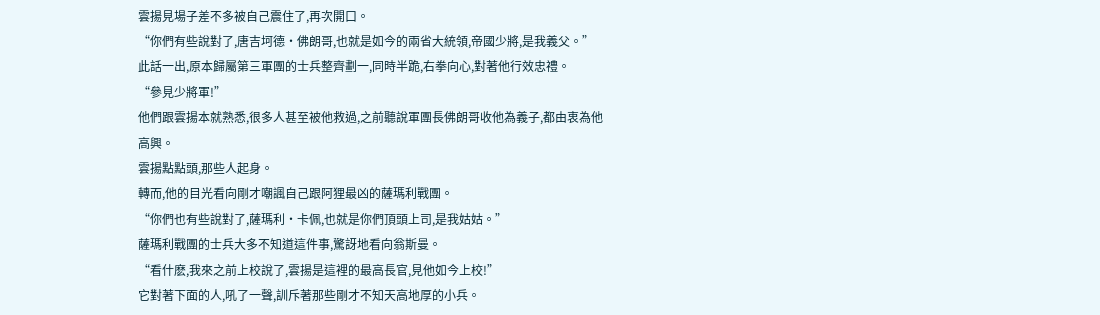雲揚見場子差不多被自己震住了,再次開口。
“你們有些說對了,唐吉坷德·佛朗哥,也就是如今的兩省大統領,帝國少將,是我義父。”
此話一出,原本歸屬第三軍團的士兵整齊劃一,同時半跪,右拳向心,對著他行效忠禮。
“參見少將軍!”
他們跟雲揚本就熟悉,很多人甚至被他救過,之前聽說軍團長佛朗哥收他為義子,都由衷為他高興。
雲揚點點頭,那些人起身。
轉而,他的目光看向剛才嘲諷自己跟阿狸最凶的薩瑪利戰團。
“你們也有些說對了,薩瑪利·卡佩,也就是你們頂頭上司,是我姑姑。”
薩瑪利戰團的士兵大多不知道這件事,驚訝地看向翁斯曼。
“看什麽,我來之前上校說了,雲揚是這裡的最高長官,見他如今上校!”
它對著下面的人,吼了一聲,訓斥著那些剛才不知天高地厚的小兵。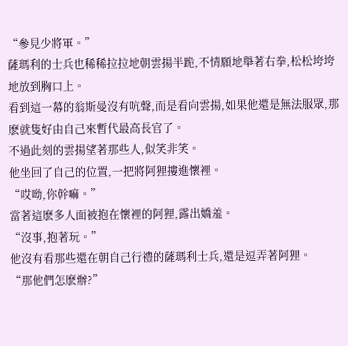“參見少將軍。”
薩瑪利的士兵也稀稀拉拉地朝雲揚半跪,不情願地舉著右拳,松松垮垮地放到胸口上。
看到這一幕的翁斯曼沒有吭聲,而是看向雲揚,如果他還是無法服眾,那麽就隻好由自己來暫代最高長官了。
不過此刻的雲揚望著那些人,似笑非笑。
他坐回了自己的位置,一把將阿狸摟進懷裡。
“哎呦,你幹嘛。”
當著這麽多人面被抱在懷裡的阿狸,露出嬌羞。
“沒事,抱著玩。”
他沒有看那些還在朝自己行禮的薩瑪利士兵,還是逗弄著阿狸。
“那他們怎麽辦?”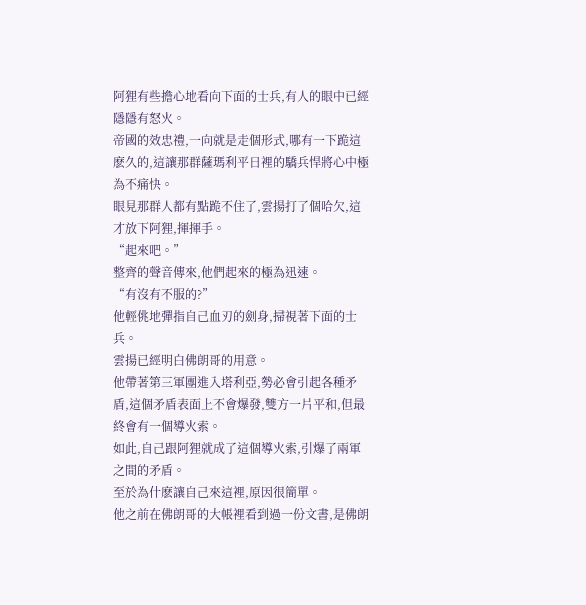阿狸有些擔心地看向下面的士兵,有人的眼中已經隱隱有怒火。
帝國的效忠禮,一向就是走個形式,哪有一下跪這麽久的,這讓那群薩瑪利平日裡的驕兵悍將心中極為不痛快。
眼見那群人都有點跪不住了,雲揚打了個哈欠,這才放下阿狸,揮揮手。
“起來吧。”
整齊的聲音傳來,他們起來的極為迅速。
“有沒有不服的?”
他輕佻地彈指自己血刃的劍身,掃視著下面的士兵。
雲揚已經明白佛朗哥的用意。
他帶著第三軍團進入塔利亞,勢必會引起各種矛盾,這個矛盾表面上不會爆發,雙方一片平和,但最終會有一個導火索。
如此,自己跟阿狸就成了這個導火索,引爆了兩軍之間的矛盾。
至於為什麽讓自己來這裡,原因很簡單。
他之前在佛朗哥的大帳裡看到過一份文書,是佛朗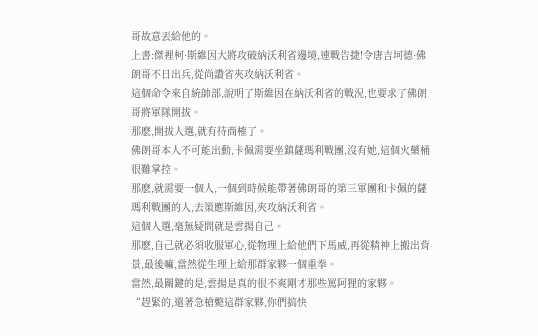哥故意丟給他的。
上書:傑裡柯·斯維因大將攻破納沃利省邊境,連戰告捷!令唐吉坷德·佛朗哥不日出兵,從尚讚省夾攻納沃利省。
這個命令來自統帥部,說明了斯維因在納沃利省的戰況,也要求了佛朗哥將軍隊開拔。
那麽,開拔人選,就有待商榷了。
佛朗哥本人不可能出動,卡佩需要坐鎮薩瑪利戰團,沒有她,這個火藥桶很難掌控。
那麽,就需要一個人,一個到時候能帶著佛朗哥的第三軍團和卡佩的薩瑪利戰團的人,去策應斯維因,夾攻納沃利省。
這個人選,毫無疑問就是雲揚自己。
那麽,自己就必須收服軍心,從物理上給他們下馬威,再從精神上搬出背景,最後嘛,當然從生理上給那群家夥一個重拳。
當然,最關鍵的是,雲揚是真的很不爽剛才那些罵阿狸的家夥。
“趕緊的,還著急槍斃這群家夥,你們搞快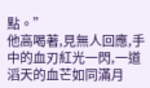點。”
他高喝著,見無人回應,手中的血刃紅光一閃,一道滔天的血芒如同滿月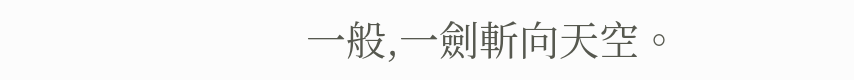一般,一劍斬向天空。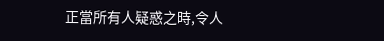正當所有人疑惑之時,令人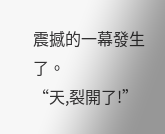震撼的一幕發生了。
“天,裂開了!”